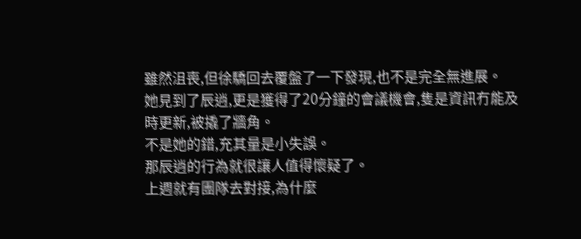雖然沮喪,但徐驕回去覆盤了一下發現,也不是完全無進展。
她見到了辰逍,更是獲得了20分鐘的會議機會,隻是資訊冇能及時更新,被撬了牆角。
不是她的錯,充其量是小失誤。
那辰逍的行為就很讓人值得懷疑了。
上週就有團隊去對接,為什麼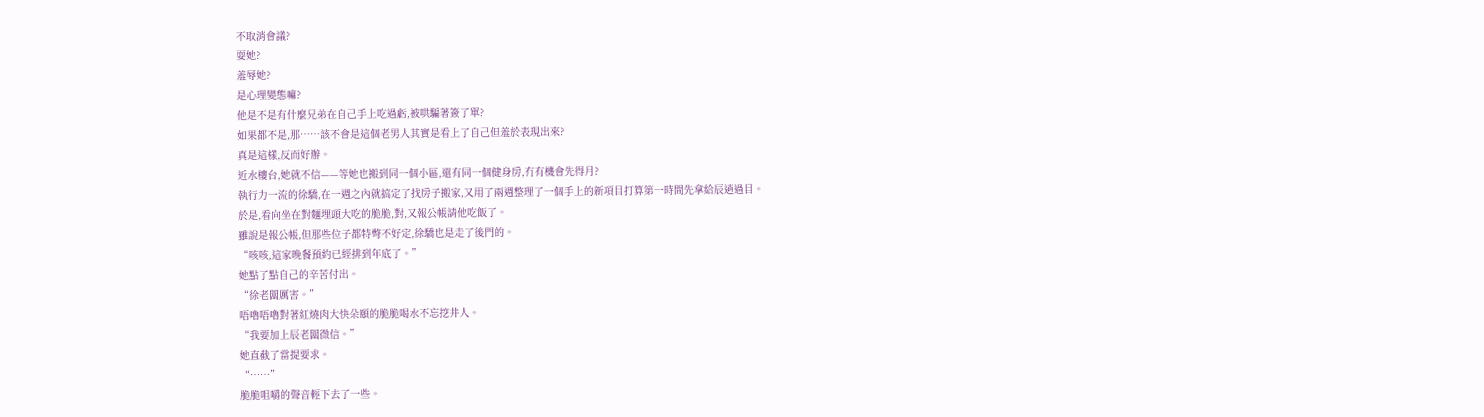不取消會議?
耍她?
羞辱她?
是心理變態嘛?
他是不是有什麼兄弟在自己手上吃過虧,被哄騙著簽了單?
如果都不是,那……該不會是這個老男人其實是看上了自己但羞於表現出來?
真是這樣,反而好辦。
近水樓台,她就不信——等她也搬到同一個小區,還有同一個健身房,冇有機會先得月?
執行力一流的徐驕,在一週之內就搞定了找房子搬家,又用了兩週整理了一個手上的新項目打算第一時間先拿給辰逍過目。
於是,看向坐在對麵埋頭大吃的脆脆,對,又報公帳請他吃飯了。
雖說是報公帳,但那些位子都特彆不好定,徐驕也是走了後門的。
“咳咳,這家晚餐預約已經排到年底了。”
她點了點自己的辛苦付出。
“徐老闆厲害。”
唔嚕唔嚕對著紅燒肉大快朵頤的脆脆喝水不忘挖井人。
“我要加上辰老闆微信。”
她直截了當提要求。
“……”
脆脆咀嚼的聲音輕下去了一些。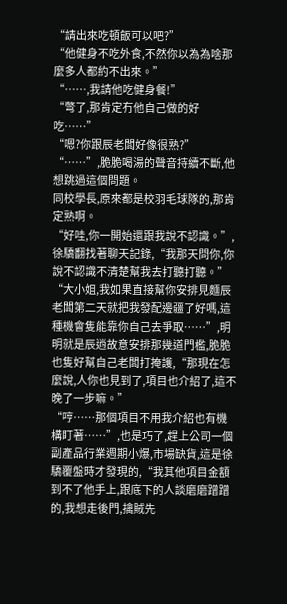“請出來吃頓飯可以吧?”
“他健身不吃外食,不然你以為為啥那麼多人都約不出來。”
“……,我請他吃健身餐!”
“彆了,那肯定冇他自己做的好吃……”
“嗯?你跟辰老闆好像很熟?”
“……”,脆脆喝湯的聲音持續不斷,他想跳過這個問題。
同校學長,原來都是校羽毛球隊的,那肯定熟啊。
“好哇,你一開始還跟我說不認識。”,徐驕翻找著聊天記錄,“我那天問你,你說不認識不清楚幫我去打聽打聽。”
“大小姐,我如果直接幫你安排見麵辰老闆第二天就把我發配邊疆了好嗎,這種機會隻能靠你自己去爭取……”,明明就是辰逍故意安排那幾道門檻,脆脆也隻好幫自己老闆打掩護,“那現在怎麼說,人你也見到了,項目也介紹了,這不晚了一步嘛。”
“哼……那個項目不用我介紹也有機構盯著……”,也是巧了,趕上公司一個副產品行業週期小爆,市場缺貨,這是徐驕覆盤時才發現的,“我其他項目金額到不了他手上,跟底下的人談磨磨蹭蹭的,我想走後門,擒賊先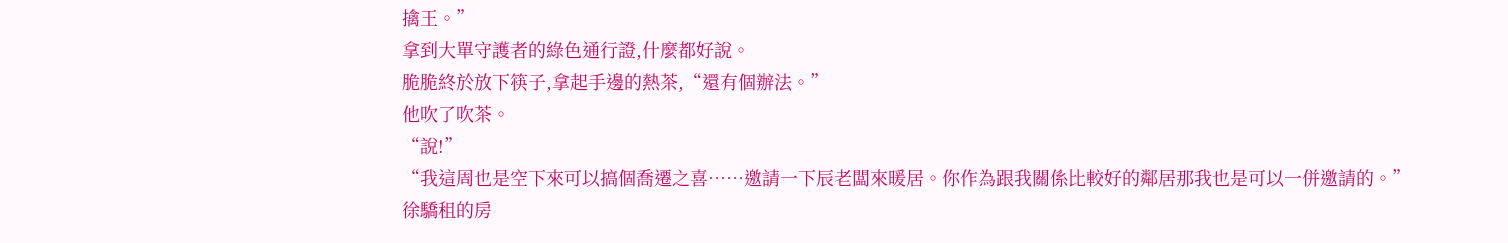擒王。”
拿到大單守護者的綠色通行證,什麼都好說。
脆脆終於放下筷子,拿起手邊的熱茶,“還有個辦法。”
他吹了吹茶。
“說!”
“我這周也是空下來可以搞個喬遷之喜……邀請一下辰老闆來暖居。你作為跟我關係比較好的鄰居那我也是可以一併邀請的。”
徐驕租的房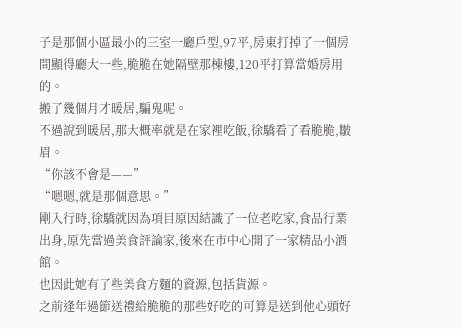子是那個小區最小的三室一廳戶型,97平,房東打掉了一個房間顯得廳大一些,脆脆在她隔壁那棟樓,120平打算當婚房用的。
搬了幾個月才暖居,騙鬼呢。
不過說到暖居,那大概率就是在家裡吃飯,徐驕看了看脆脆,皺眉。
“你該不會是——”
“嗯嗯,就是那個意思。”
剛入行時,徐驕就因為項目原因結識了一位老吃家,食品行業出身,原先當過美食評論家,後來在市中心開了一家精品小酒館。
也因此她有了些美食方麵的資源,包括貨源。
之前逢年過節送禮給脆脆的那些好吃的可算是送到他心頭好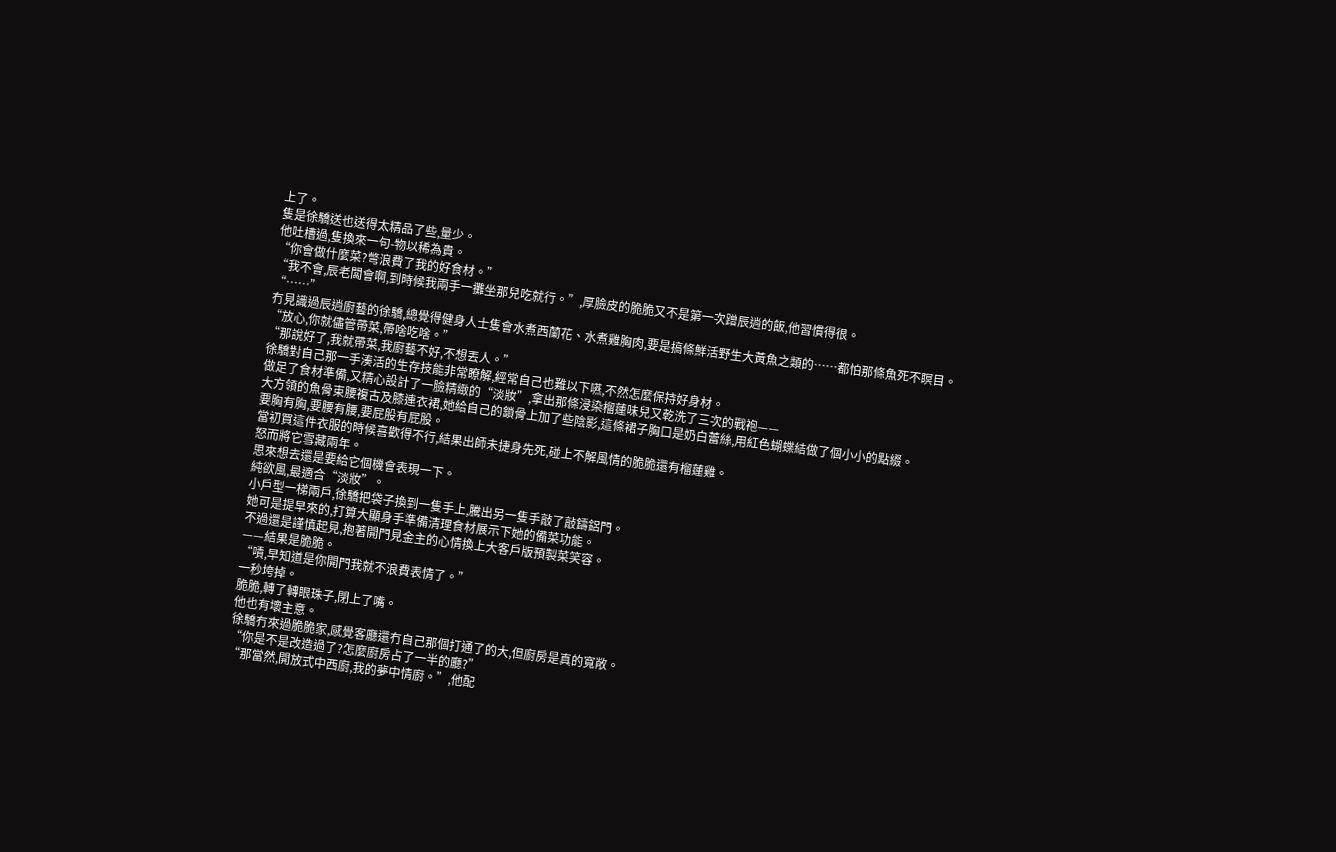上了。
隻是徐驕送也送得太精品了些,量少。
他吐槽過,隻換來一句-物以稀為貴。
“你會做什麼菜?彆浪費了我的好食材。”
“我不會,辰老闆會啊,到時候我兩手一攤坐那兒吃就行。”,厚臉皮的脆脆又不是第一次蹭辰逍的飯,他習慣得很。
“……”
冇見識過辰逍廚藝的徐驕,總覺得健身人士隻會水煮西蘭花、水煮雞胸肉,要是搞條鮮活野生大黃魚之類的……都怕那條魚死不瞑目。
“放心,你就儘管帶菜,帶啥吃啥。”
“那說好了,我就帶菜,我廚藝不好,不想丟人。”
徐驕對自己那一手湊活的生存技能非常瞭解,經常自己也難以下嚥,不然怎麼保持好身材。
做足了食材準備,又精心設計了一臉精緻的“淡妝”,拿出那條浸染榴蓮味兒又乾洗了三次的戰袍——
大方領的魚骨束腰複古及膝連衣裙,她給自己的鎖骨上加了些陰影,這條裙子胸口是奶白蕾絲,用紅色蝴蝶結做了個小小的點綴。
要胸有胸,要腰有腰,要屁股有屁股。
當初買這件衣服的時候喜歡得不行,結果出師未捷身先死,碰上不解風情的脆脆還有榴蓮雞。
怒而將它雪藏兩年。
思來想去還是要給它個機會表現一下。
純欲風,最適合“淡妝”。
小戶型一梯兩戶,徐驕把袋子換到一隻手上,騰出另一隻手敲了敲鑄鋁門。
她可是提早來的,打算大顯身手準備清理食材展示下她的備菜功能。
不過還是謹慎起見,抱著開門見金主的心情換上大客戶版預製菜笑容。
——結果是脆脆。
“嘖,早知道是你開門我就不浪費表情了。”
一秒垮掉。
脆脆,轉了轉眼珠子,閉上了嘴。
他也有壞主意。
徐驕冇來過脆脆家,感覺客廳還冇自己那個打通了的大,但廚房是真的寬敞。
“你是不是改造過了?怎麼廚房占了一半的廳?”
“那當然,開放式中西廚,我的夢中情廚。”,他配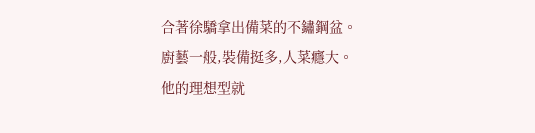合著徐驕拿出備菜的不鏽鋼盆。
廚藝一般,裝備挺多,人菜癮大。
他的理想型就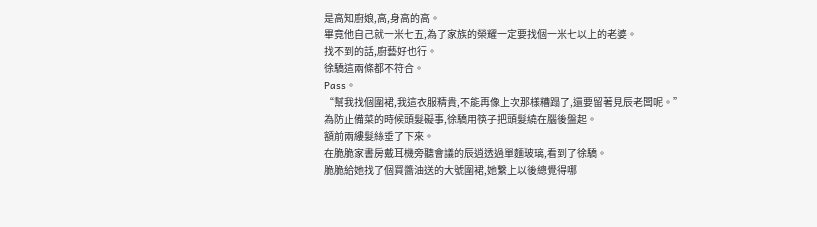是高知廚娘,高,身高的高。
畢竟他自己就一米七五,為了家族的榮耀一定要找個一米七以上的老婆。
找不到的話,廚藝好也行。
徐驕這兩條都不符合。
Pass。
“幫我找個圍裙,我這衣服精貴,不能再像上次那樣糟蹋了,還要留著見辰老闆呢。”
為防止備菜的時候頭髮礙事,徐驕用筷子把頭髮繞在腦後盤起。
額前兩縷髮絲垂了下來。
在脆脆家書房戴耳機旁聽會議的辰逍透過單麵玻璃,看到了徐驕。
脆脆給她找了個買醬油送的大號圍裙,她繫上以後總覺得哪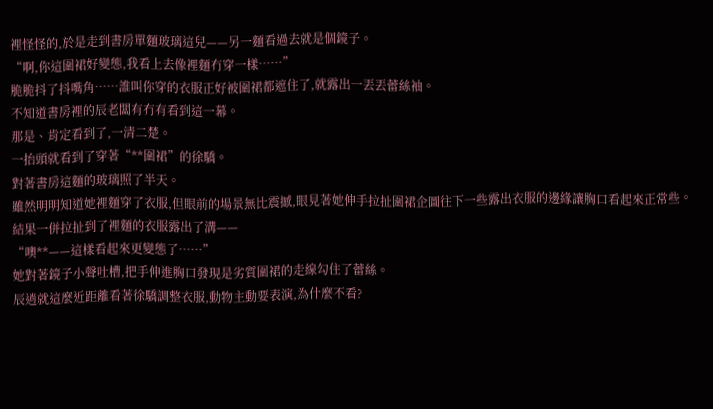裡怪怪的,於是走到書房單麵玻璃這兒——另一麵看過去就是個鏡子。
“啊,你這圍裙好變態,我看上去像裡麵冇穿一樣……”
脆脆抖了抖嘴角……誰叫你穿的衣服正好被圍裙都遮住了,就露出一丟丟蕾絲袖。
不知道書房裡的辰老闆有冇有看到這一幕。
那是、肯定看到了,一清二楚。
一抬頭就看到了穿著“**圍裙”的徐驕。
對著書房這麵的玻璃照了半天。
雖然明明知道她裡麵穿了衣服,但眼前的場景無比震撼,眼見著她伸手拉扯圍裙企圖往下一些露出衣服的邊緣讓胸口看起來正常些。
結果一併拉扯到了裡麵的衣服露出了溝——
“噢**——這樣看起來更變態了……”
她對著鏡子小聲吐槽,把手伸進胸口發現是劣質圍裙的走線勾住了蕾絲。
辰逍就這麼近距離看著徐驕調整衣服,動物主動要表演,為什麼不看?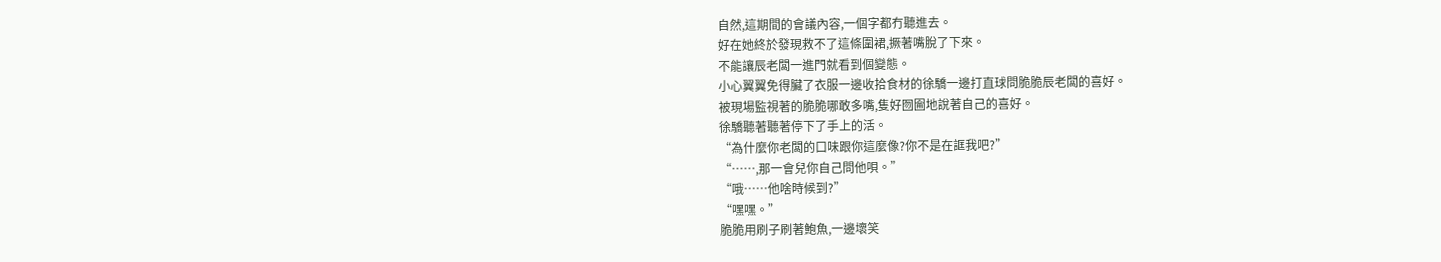自然,這期間的會議內容,一個字都冇聽進去。
好在她終於發現救不了這條圍裙,撅著嘴脫了下來。
不能讓辰老闆一進門就看到個變態。
小心翼翼免得臟了衣服一邊收拾食材的徐驕一邊打直球問脆脆辰老闆的喜好。
被現場監視著的脆脆哪敢多嘴,隻好囫圇地說著自己的喜好。
徐驕聽著聽著停下了手上的活。
“為什麼你老闆的口味跟你這麼像?你不是在誆我吧?”
“……,那一會兒你自己問他唄。”
“哦……他啥時候到?”
“嘿嘿。”
脆脆用刷子刷著鮑魚,一邊壞笑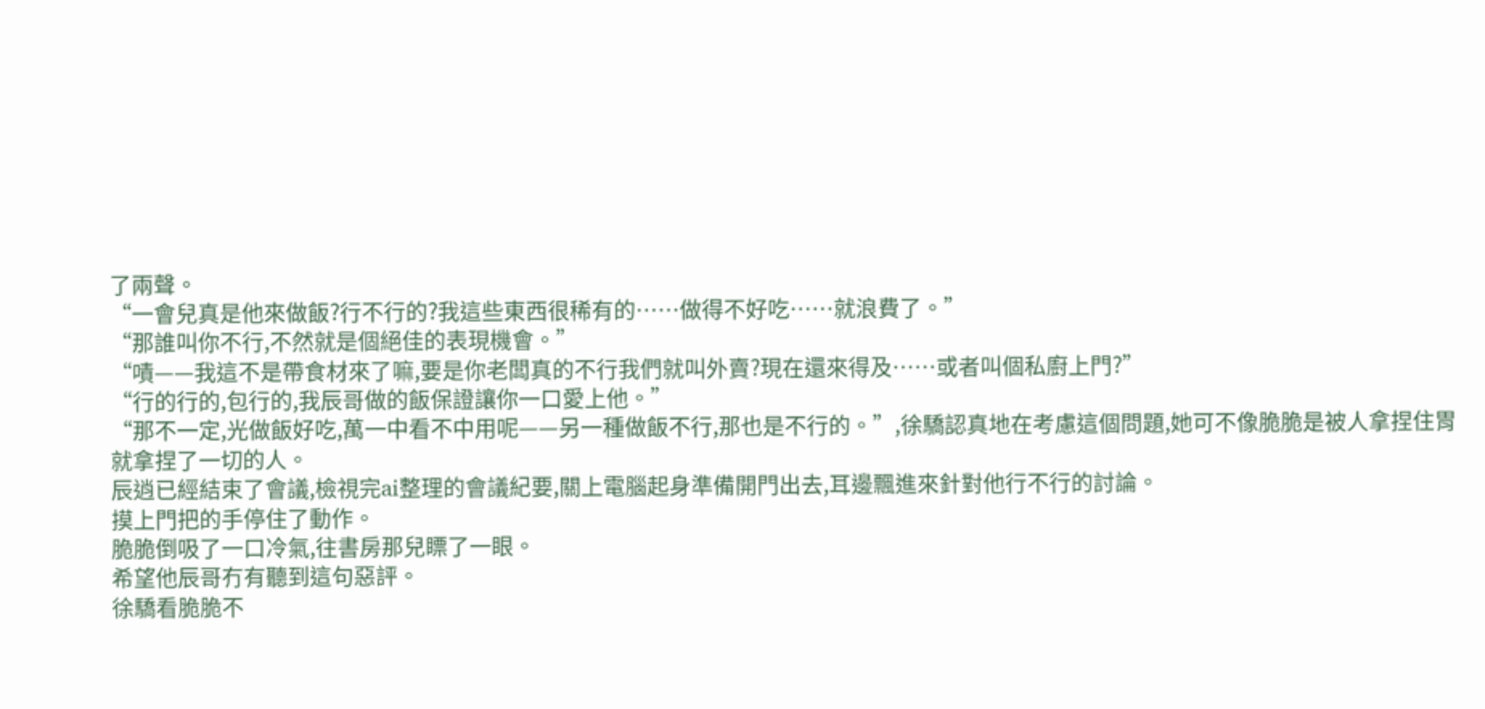了兩聲。
“一會兒真是他來做飯?行不行的?我這些東西很稀有的……做得不好吃……就浪費了。”
“那誰叫你不行,不然就是個絕佳的表現機會。”
“嘖——我這不是帶食材來了嘛,要是你老闆真的不行我們就叫外賣?現在還來得及……或者叫個私廚上門?”
“行的行的,包行的,我辰哥做的飯保證讓你一口愛上他。”
“那不一定,光做飯好吃,萬一中看不中用呢——另一種做飯不行,那也是不行的。”,徐驕認真地在考慮這個問題,她可不像脆脆是被人拿捏住胃就拿捏了一切的人。
辰逍已經結束了會議,檢視完ai整理的會議紀要,關上電腦起身準備開門出去,耳邊飄進來針對他行不行的討論。
摸上門把的手停住了動作。
脆脆倒吸了一口冷氣,往書房那兒瞟了一眼。
希望他辰哥冇有聽到這句惡評。
徐驕看脆脆不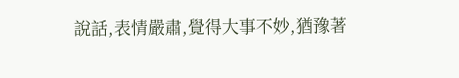說話,表情嚴肅,覺得大事不妙,猶豫著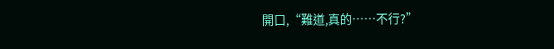開口,“難道,真的……不行?”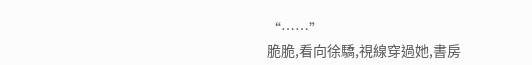“……”
脆脆,看向徐驕,視線穿過她,書房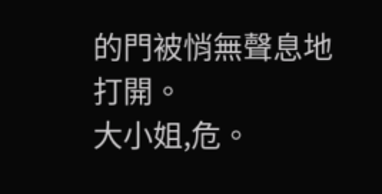的門被悄無聲息地打開。
大小姐,危。